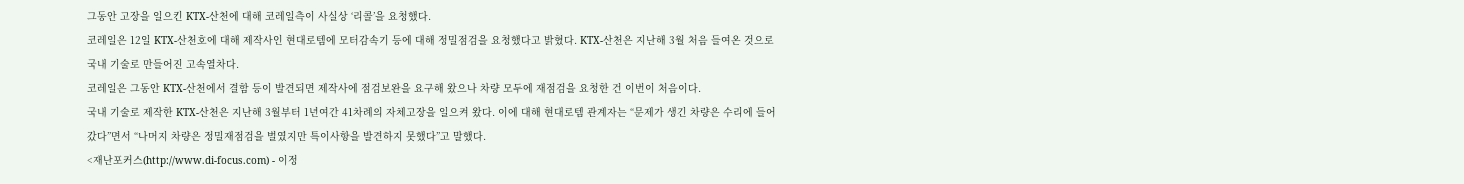그동안 고장을 일으킨 KTX-산천에 대해 코레일측이 사실상 ‘리콜’을 요청했다.
코레일은 12일 KTX-산천호에 대해 제작사인 현대로템에 모터감속기 등에 대해 정밀점검을 요청했다고 밝혔다. KTX-산천은 지난해 3월 처음 들여온 것으로 국내 기술로 만들어진 고속열차다.
코레일은 그동안 KTX-산천에서 결함 등이 발견되면 제작사에 점검보완을 요구해 왔으나 차량 모두에 재점검을 요청한 건 이번이 처음이다.
국내 기술로 제작한 KTX-산천은 지난해 3월부터 1년여간 41차례의 자체고장을 일으켜 왔다. 이에 대해 현대로템 관계자는 “문제가 생긴 차량은 수리에 들어갔다”면서 “나머지 차량은 정밀재점검을 벌였지만 특이사항을 발견하지 못했다”고 말했다.
<재난포커스(http://www.di-focus.com) - 이정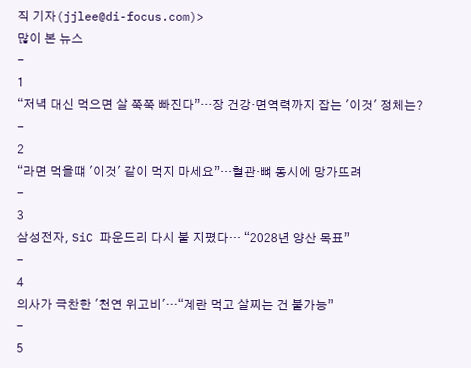직 기자(jjlee@di-focus.com)>
많이 본 뉴스
-
1
“저녁 대신 먹으면 살 쭉쭉 빠진다”···장 건강·면역력까지 잡는 '이것' 정체는?
-
2
“라면 먹을떄 '이것' 같이 먹지 마세요”…혈관·뼈 동시에 망가뜨려
-
3
삼성전자, SiC 파운드리 다시 불 지폈다… “2028년 양산 목표”
-
4
의사가 극찬한 '천연 위고비'…“계란 먹고 살찌는 건 불가능”
-
5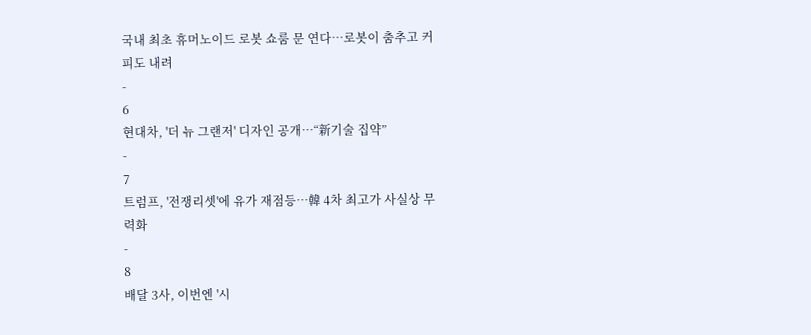국내 최초 휴머노이드 로봇 쇼룸 문 연다…로봇이 춤추고 커피도 내려
-
6
현대차, '더 뉴 그랜저' 디자인 공개…“新기술 집약”
-
7
트럼프, '전쟁리셋'에 유가 재점등…韓 4차 최고가 사실상 무력화
-
8
배달 3사, 이번엔 '시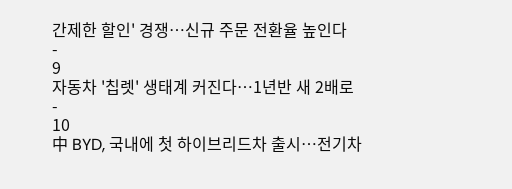간제한 할인' 경쟁…신규 주문 전환율 높인다
-
9
자동차 '칩렛' 생태계 커진다…1년반 새 2배로
-
10
中 BYD, 국내에 첫 하이브리드차 출시…전기차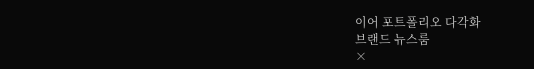이어 포트폴리오 다각화
브랜드 뉴스룸
×